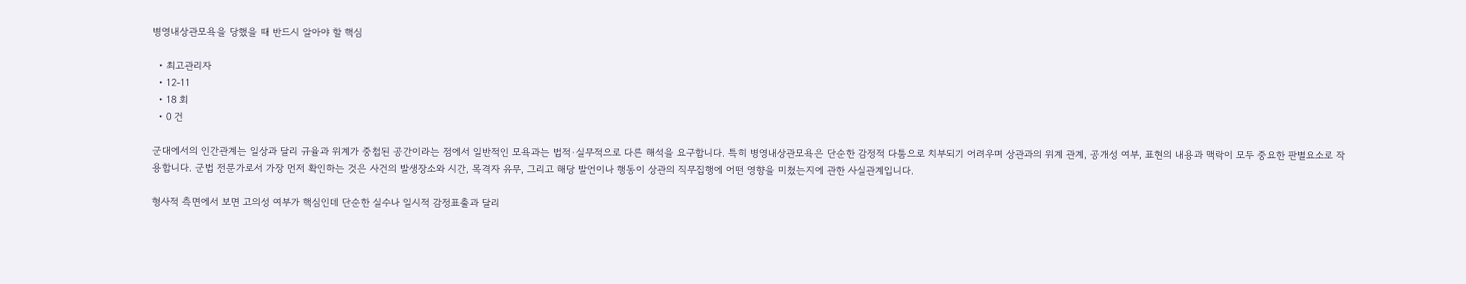병영내상관모욕을 당했을 때 반드시 알아야 할 핵심

  • 최고관리자
  • 12-11
  • 18 회
  • 0 건

군대에서의 인간관계는 일상과 달리 규율과 위계가 중첩된 공간이라는 점에서 일반적인 모욕과는 법적·실무적으로 다른 해석을 요구합니다. 특히 병영내상관모욕은 단순한 감정적 다툼으로 치부되기 어려우며 상관과의 위계 관계, 공개성 여부, 표현의 내용과 맥락이 모두 중요한 판별요소로 작용합니다. 군법 전문가로서 가장 먼저 확인하는 것은 사건의 발생장소와 시간, 목격자 유무, 그리고 해당 발언이나 행동이 상관의 직무집행에 어떤 영향을 미쳤는지에 관한 사실관계입니다.

형사적 측면에서 보면 고의성 여부가 핵심인데 단순한 실수나 일시적 감정표출과 달리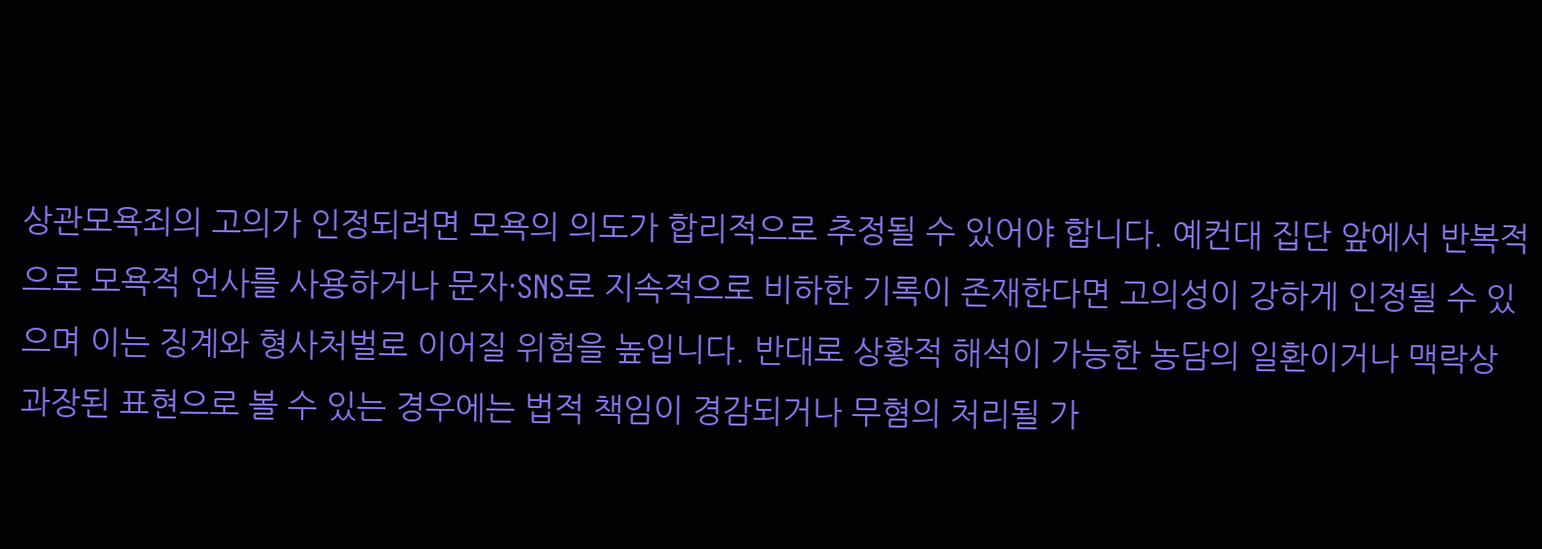상관모욕죄의 고의가 인정되려면 모욕의 의도가 합리적으로 추정될 수 있어야 합니다. 예컨대 집단 앞에서 반복적으로 모욕적 언사를 사용하거나 문자·SNS로 지속적으로 비하한 기록이 존재한다면 고의성이 강하게 인정될 수 있으며 이는 징계와 형사처벌로 이어질 위험을 높입니다. 반대로 상황적 해석이 가능한 농담의 일환이거나 맥락상 과장된 표현으로 볼 수 있는 경우에는 법적 책임이 경감되거나 무혐의 처리될 가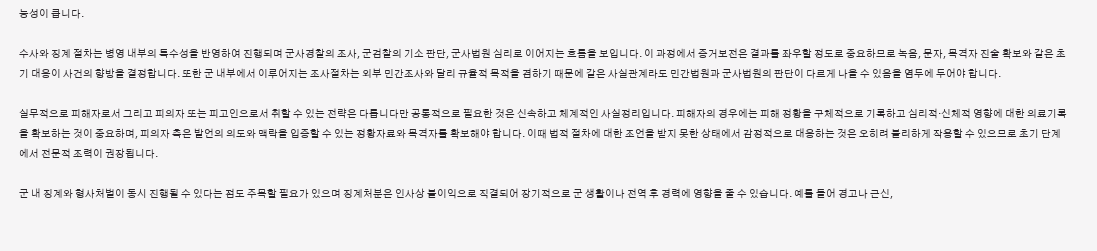능성이 큽니다.

수사와 징계 절차는 병영 내부의 특수성을 반영하여 진행되며 군사경찰의 조사, 군검찰의 기소 판단, 군사법원 심리로 이어지는 흐름을 보입니다. 이 과정에서 증거보전은 결과를 좌우할 정도로 중요하므로 녹음, 문자, 목격자 진술 확보와 같은 초기 대응이 사건의 향방을 결정합니다. 또한 군 내부에서 이루어지는 조사절차는 외부 민간조사와 달리 규율적 목적을 겸하기 때문에 같은 사실관계라도 민간법원과 군사법원의 판단이 다르게 나올 수 있음을 염두에 두어야 합니다.

실무적으로 피해자로서 그리고 피의자 또는 피고인으로서 취할 수 있는 전략은 다릅니다만 공통적으로 필요한 것은 신속하고 체계적인 사실정리입니다. 피해자의 경우에는 피해 정황을 구체적으로 기록하고 심리적·신체적 영향에 대한 의료기록을 확보하는 것이 중요하며, 피의자 측은 발언의 의도와 맥락을 입증할 수 있는 정황자료와 목격자를 확보해야 합니다. 이때 법적 절차에 대한 조언을 받지 못한 상태에서 감정적으로 대응하는 것은 오히려 불리하게 작용할 수 있으므로 초기 단계에서 전문적 조력이 권장됩니다.

군 내 징계와 형사처벌이 동시 진행될 수 있다는 점도 주목할 필요가 있으며 징계처분은 인사상 불이익으로 직결되어 장기적으로 군 생활이나 전역 후 경력에 영향을 줄 수 있습니다. 예를 들어 경고나 근신,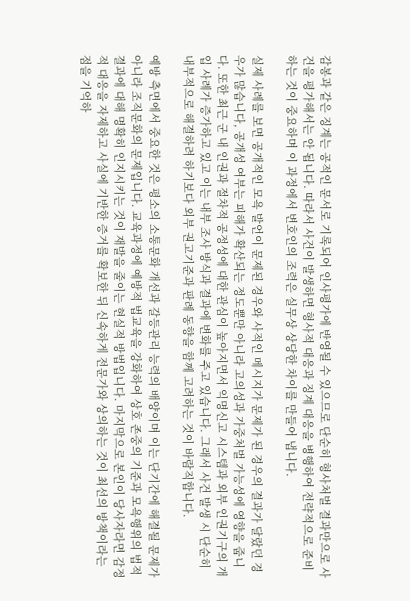감봉과 같은 징계는 공적인 문서로 기록되어 인사평가에 반영될 수 있으므로 단순히 형사처벌 결과만으로 사건을 평가해서는 안 됩니다. 따라서 사건이 발생하면 형사적 대응과 징계 대응을 병행하여 전략적으로 준비하는 것이 중요하며 이 과정에서 변호인의 조력은 실무상 상당한 차이를 만들어 냅니다.

실제 사례를 보면 공개적인 모욕 발언이 문제된 경우와 사적인 메시지가 문제가 된 경우의 결과가 달랐던 경우가 많습니다, 공개성 여부는 피해가 확산되는 정도뿐만 아니라 고의성과 가중처벌 가능성에 영향을 줍니다. 또한 최근 군 내 인권과 절차적 공정성에 대한 관심이 높아지면서 익명신고 시스템과 외부 인권기구의 개입 사례가 증가하고 있고 이는 내부 조사 방식과 결과에 변화를 주고 있습니다. 그래서 사건 발생 시 단순히 내부적으로 해결하려 하기보다 외부 권고기준과 판례 동향을 함께 고려하는 것이 바람직합니다.

예방 측면에서 중요한 것은 평소의 소통문화 개선과 갈등관리 능력의 배양이며 이는 단기간에 해결될 문제가 아니라 조직문화의 문제입니다. 교육과정에 예방적 법교육을 강화하여 상호 존중의 기준과 모욕행위의 법적 결과에 대해 명확히 인지시키는 것이 재발을 줄이는 현실적 방법입니다. 마지막으로 본인이 당사자라면 감정적 대응을 자제하고 사실에 기반한 증거를 확보한 뒤 신속하게 전문가와 상의하는 것이 최선의 방책이라는 점을 기억하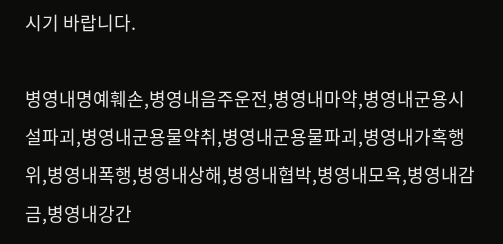시기 바랍니다.

병영내명예훼손,병영내음주운전,병영내마약,병영내군용시설파괴,병영내군용물약취,병영내군용물파괴,병영내가혹행위,병영내폭행,병영내상해,병영내협박,병영내모욕,병영내감금,병영내강간